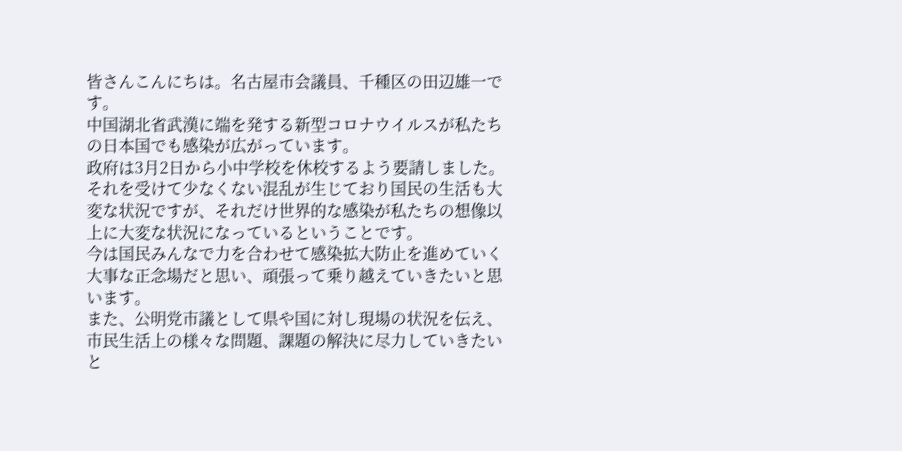皆さんこんにちは。名古屋市会議員、千種区の田辺雄一です。
中国湖北省武漢に端を発する新型コロナウイルスが私たちの日本国でも感染が広がっています。
政府は3月2日から小中学校を休校するよう要請しました。
それを受けて少なくない混乱が生じており国民の生活も大変な状況ですが、それだけ世界的な感染が私たちの想像以上に大変な状況になっているということです。
今は国民みんなで力を合わせて感染拡大防止を進めていく大事な正念場だと思い、頑張って乗り越えていきたいと思います。
また、公明党市議として県や国に対し現場の状況を伝え、市民生活上の様々な問題、課題の解決に尽力していきたいと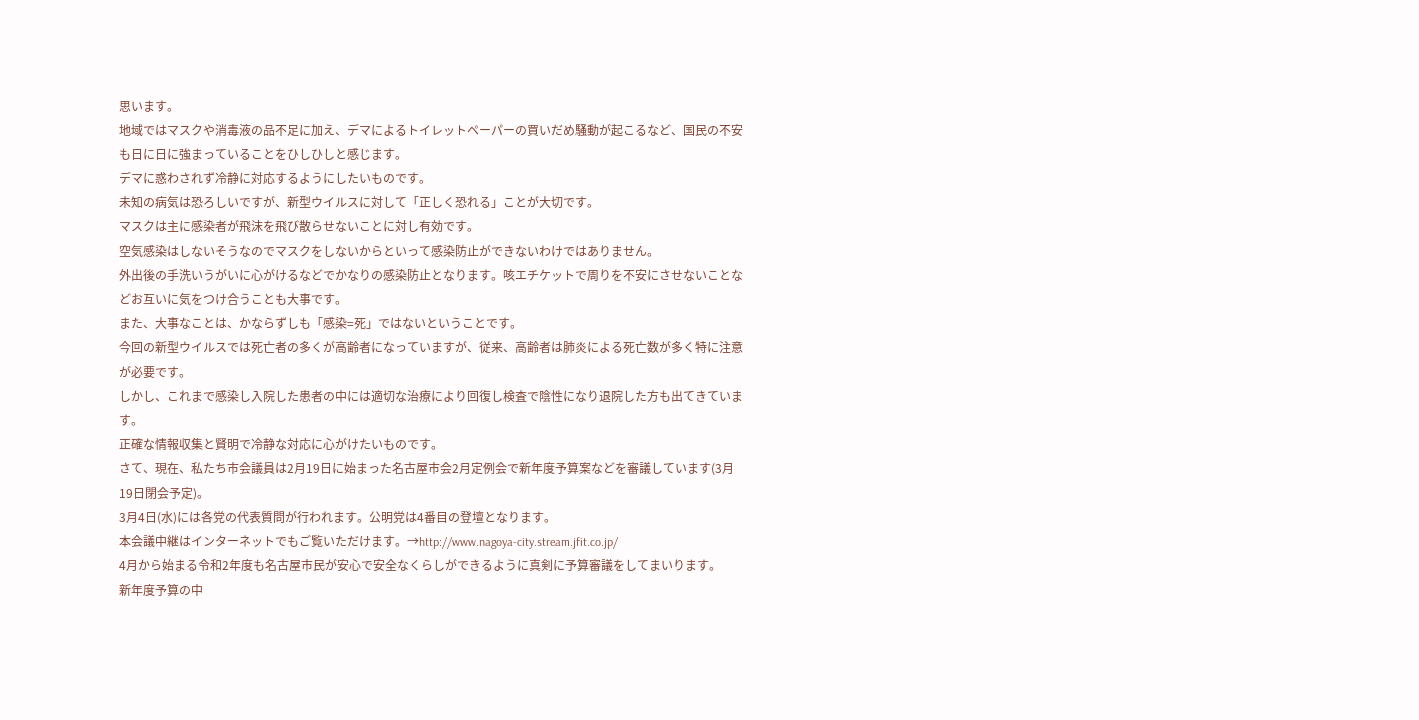思います。
地域ではマスクや消毒液の品不足に加え、デマによるトイレットペーパーの買いだめ騒動が起こるなど、国民の不安も日に日に強まっていることをひしひしと感じます。
デマに惑わされず冷静に対応するようにしたいものです。
未知の病気は恐ろしいですが、新型ウイルスに対して「正しく恐れる」ことが大切です。
マスクは主に感染者が飛沫を飛び散らせないことに対し有効です。
空気感染はしないそうなのでマスクをしないからといって感染防止ができないわけではありません。
外出後の手洗いうがいに心がけるなどでかなりの感染防止となります。咳エチケットで周りを不安にさせないことなどお互いに気をつけ合うことも大事です。
また、大事なことは、かならずしも「感染=死」ではないということです。
今回の新型ウイルスでは死亡者の多くが高齢者になっていますが、従来、高齢者は肺炎による死亡数が多く特に注意が必要です。
しかし、これまで感染し入院した患者の中には適切な治療により回復し検査で陰性になり退院した方も出てきています。
正確な情報収集と賢明で冷静な対応に心がけたいものです。
さて、現在、私たち市会議員は2月19日に始まった名古屋市会2月定例会で新年度予算案などを審議しています(3月19日閉会予定)。
3月4日(水)には各党の代表質問が行われます。公明党は4番目の登壇となります。
本会議中継はインターネットでもご覧いただけます。→http://www.nagoya-city.stream.jfit.co.jp/
4月から始まる令和2年度も名古屋市民が安心で安全なくらしができるように真剣に予算審議をしてまいります。
新年度予算の中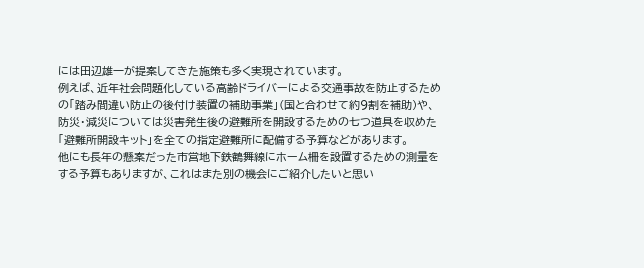には田辺雄一が提案してきた施策も多く実現されています。
例えば、近年社会問題化している高齢ドライバーによる交通事故を防止するための「踏み間違い防止の後付け装置の補助事業」(国と合わせて約9割を補助)や、防災・減災については災害発生後の避難所を開設するための七つ道具を収めた「避難所開設キット」を全ての指定避難所に配備する予算などがあります。
他にも長年の懸案だった市営地下鉄鶴舞線にホーム柵を設置するための測量をする予算もありますが、これはまた別の機会にご紹介したいと思い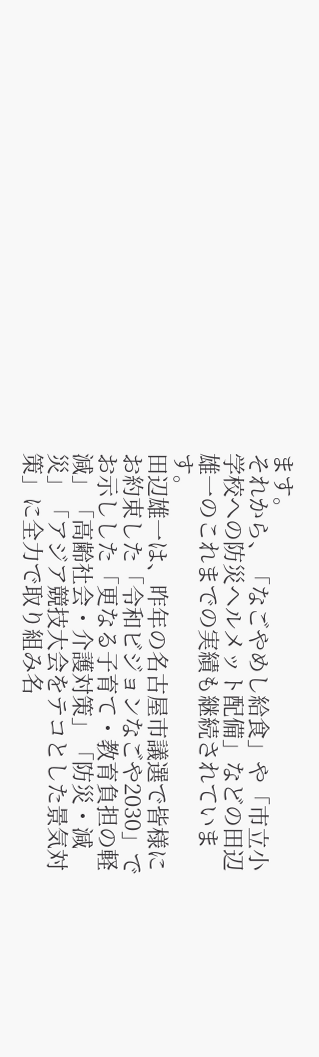ます。
それから、「なごやめし給食」や「市立小学校への防災ヘルメット配備」などの田辺雄一のこれまでの実績も継続されています。
田辺雄一は、昨年の名古屋市議選で皆様にお約束した「令和ビジョンなごや2030」でお示しした「更なる子育て・教育負担の軽減」「高齢社会・介護対策」「防災・減災」「アジア競技大会をテコとした景気対策」に全力で取り組み名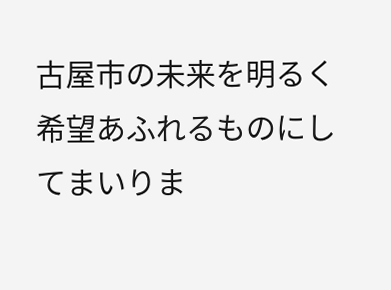古屋市の未来を明るく希望あふれるものにしてまいりま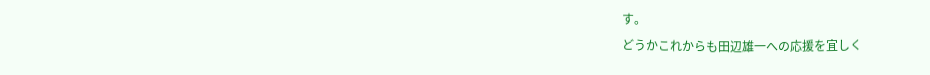す。
どうかこれからも田辺雄一への応援を宜しく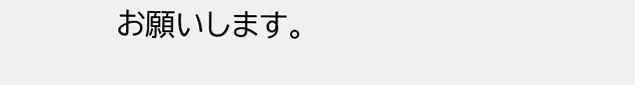お願いします。